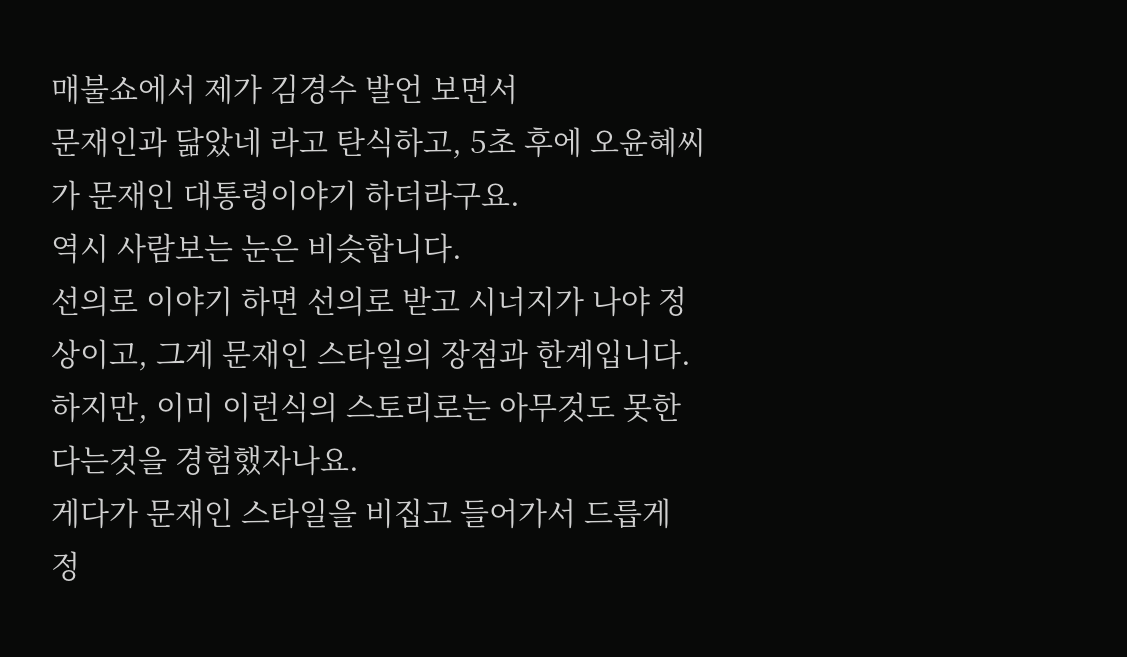매불쇼에서 제가 김경수 발언 보면서
문재인과 닮았네 라고 탄식하고, 5초 후에 오윤혜씨가 문재인 대통령이야기 하더라구요.
역시 사람보는 눈은 비슷합니다.
선의로 이야기 하면 선의로 받고 시너지가 나야 정상이고, 그게 문재인 스타일의 장점과 한계입니다.
하지만, 이미 이런식의 스토리로는 아무것도 못한다는것을 경험했자나요.
게다가 문재인 스타일을 비집고 들어가서 드릅게 정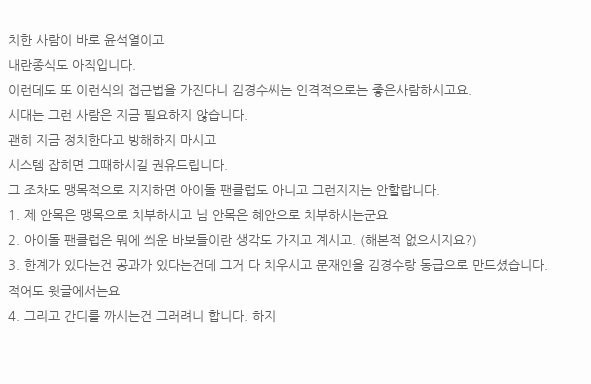치한 사람이 바로 윤석열이고
내란종식도 아직입니다.
이런데도 또 이런식의 접근법을 가진다니 김경수씨는 인격적으로는 좋은사람하시고요.
시대는 그런 사람은 지금 필요하지 않습니다.
괜히 지금 정치한다고 방해하지 마시고
시스템 잡히면 그때하시길 권유드립니다.
그 조차도 맹목적으로 지지하면 아이돌 팬클럽도 아니고 그런지지는 안할랍니다.
1. 제 안목은 맹목으로 치부하시고 님 안목은 혜안으로 치부하시는군요
2. 아이돌 팬클럽은 뭐에 씌운 바보들이란 생각도 가지고 계시고. (해본적 없으시지요?)
3. 한계가 있다는건 공과가 있다는건데 그거 다 치우시고 문재인을 김경수랑 동급으로 만드셨습니다. 적어도 윗글에서는요
4. 그리고 간디를 까시는건 그러려니 합니다. 하지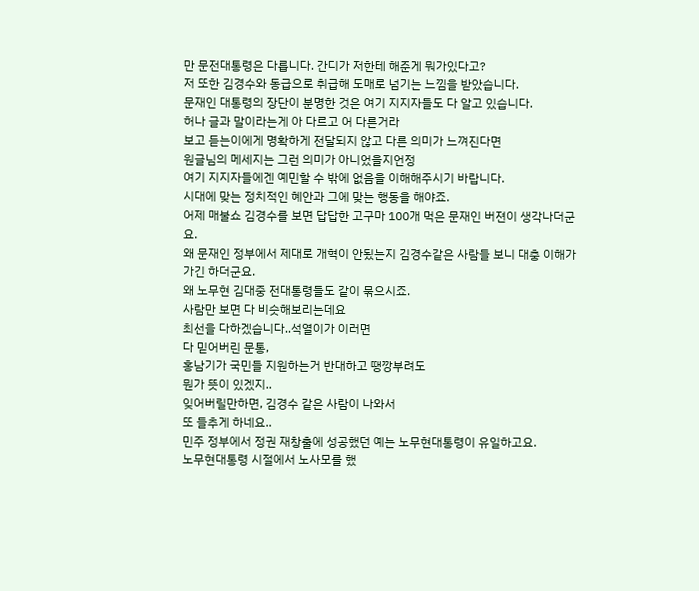만 문전대통령은 다릅니다. 간디가 저한테 해준게 뭐가있다고?
저 또한 김경수와 동급으로 취급해 도매로 넘기는 느낌을 받았습니다.
문재인 대통령의 장단이 분명한 것은 여기 지지자들도 다 알고 있습니다.
허나 글과 말이라는게 아 다르고 어 다른거라
보고 듣는이에게 명확하게 전달되지 않고 다른 의미가 느껴진다면
원글님의 메세지는 그런 의미가 아니었을지언정
여기 지지자들에겐 예민할 수 밖에 없음을 이해해주시기 바랍니다.
시대에 맞는 정치적인 혜안과 그에 맞는 행동을 해야죠.
어제 매불쇼 김경수를 보면 답답한 고구마 100개 먹은 문재인 버젼이 생각나더군요.
왜 문재인 정부에서 제대로 개혁이 안됬는지 김경수같은 사람들 보니 대충 이해가 가긴 하더군요.
왜 노무현 김대중 전대통령들도 같이 묶으시죠.
사람만 보면 다 비슷해보리는데요
최선을 다하겠습니다..석열이가 이러면
다 믿어버린 문통,
홍남기가 국민들 지원하는거 반대하고 땡깡부려도
뭔가 뜻이 있겠지..
잊어버릴만하면, 김경수 같은 사람이 나와서
또 들추게 하네요..
민주 정부에서 정권 재창출에 성공했던 예는 노무현대통령이 유일하고요.
노무현대통령 시절에서 노사모를 했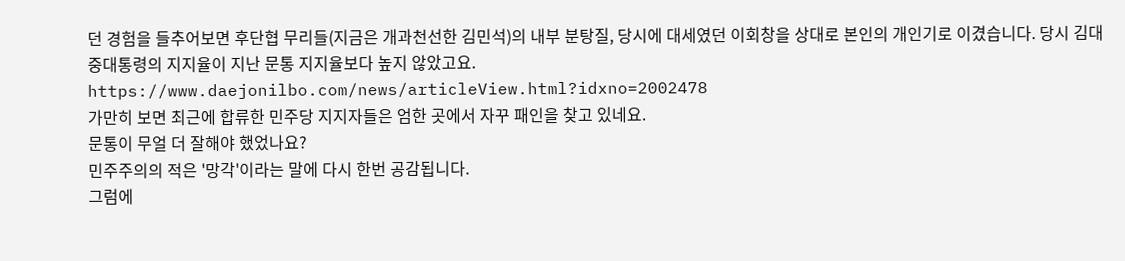던 경험을 들추어보면 후단협 무리들(지금은 개과천선한 김민석)의 내부 분탕질, 당시에 대세였던 이회창을 상대로 본인의 개인기로 이겼습니다. 당시 김대중대통령의 지지율이 지난 문통 지지율보다 높지 않았고요.
https://www.daejonilbo.com/news/articleView.html?idxno=2002478
가만히 보면 최근에 합류한 민주당 지지자들은 엄한 곳에서 자꾸 패인을 찾고 있네요.
문통이 무얼 더 잘해야 했었나요?
민주주의의 적은 '망각'이라는 말에 다시 한번 공감됩니다.
그럼에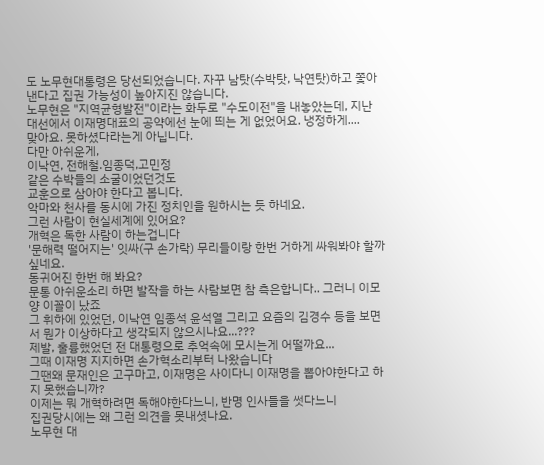도 노무현대통령은 당선되었습니다. 자꾸 남탓(수박탓, 낙연탓)하고 쫓아낸다고 집권 가능성이 높아지진 않습니다.
노무현은 "지역균형발전"이라는 화두로 "수도이전"을 내놓았는데, 지난 대선에서 이재명대표의 공약에선 눈에 띄는 게 없었어요. 냉정하게....
맞아요. 못하셨다라는게 아닙니다.
다만 아쉬운게,
이낙연, 전해철.임종덕,고민정
같은 수박들의 소굴이었던것도
교훈으로 삼아야 한다고 봅니다.
악마와 천사를 동시에 가진 정치인을 원하시는 듯 하네요.
그런 사람이 현실세계에 있어요?
개혁은 독한 사람이 하는겁니다
'문해력 떨어지는' 잇싸(구 손가락) 무리들이랑 한번 거하게 싸워봐야 할까 싶네요.
동귀어진 한번 해 봐요?
문통 아쉬운소리 하면 발작을 하는 사람보면 참 측은합니다.. 그러니 이모양 이꼴이 났죠
그 휘하에 있었던, 이낙연 임종석 윤석열 그리고 요즘의 김경수 등을 보면서 뭔가 이상하다고 생각되지 않으시나요...???
제발, 훌륭했었던 전 대통령으로 추억속에 모시는게 어떨까요...
그때 이재명 지지하면 손가혁소리부터 나왔습니다
그땐왜 문재인은 고구마고, 이재명은 사이다니 이재명을 뽑아야한다고 하지 못했습니까?
이제는 뭐 개혁하려면 독해야한다느니, 반명 인사들을 썻다느니
집권당시에는 왜 그런 의견을 못내셧나요.
노무현 대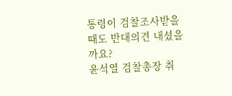통령이 검찰조사받을때도 반대의견 내셨을까요?
윤석열 검찰총장 취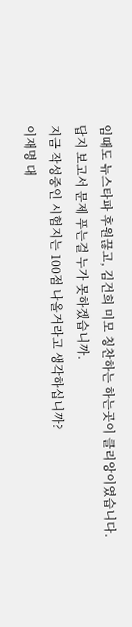임때도 뉴스타파 후원끊고, 김건희 미모 칭찬하는 하는곳이 클리앙이였습니다.
답지 보고서 문제 푸는걸 누가 못하겠습니까.
지금 작성중인 시험지는 100점 나올거라고 생각하십니까?
이재명 대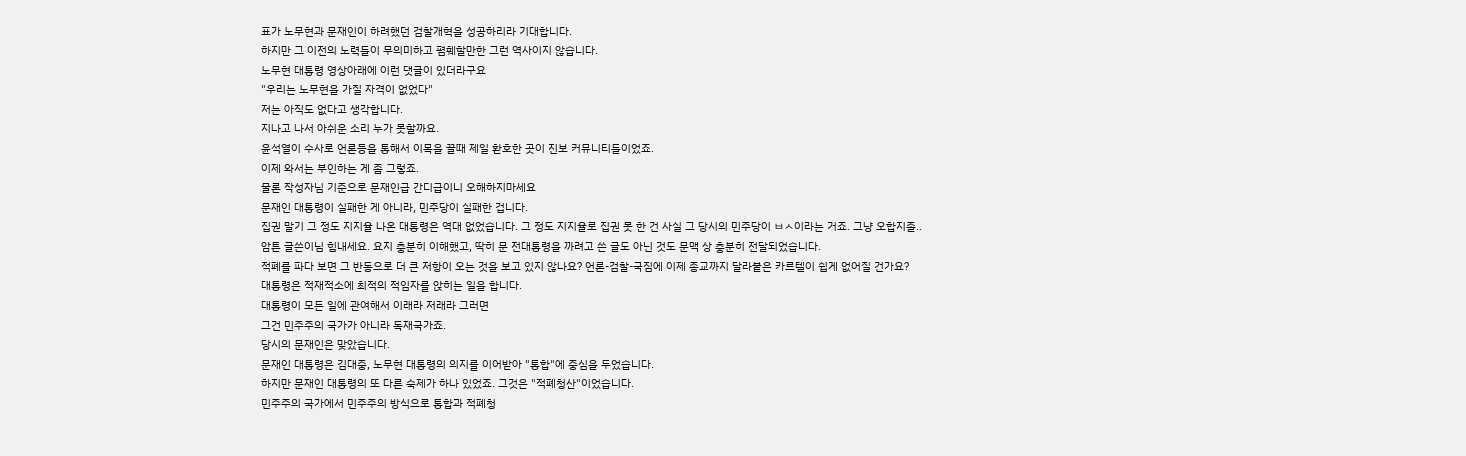표가 노무현과 문재인이 하려했던 검찰개혁을 성공하리라 기대합니다.
하지만 그 이전의 노력들이 무의미하고 폄훼할만한 그런 역사이지 않습니다.
노무현 대통령 영상아래에 이런 댓글이 있더라구요
"우리는 노무현을 가질 자격이 없었다"
저는 아직도 없다고 생각합니다.
지나고 나서 아쉬운 소리 누가 못할까요.
윤석열이 수사로 언론등을 통해서 이목을 끌때 제일 환호한 곳이 진보 커뮤니티들이었죠.
이제 와서는 부인하는 게 좀 그렇죠.
물론 작성자님 기준으로 문재인급 간디급이니 오해하지마세요
문재인 대통령이 실패한 게 아니라, 민주당이 실패한 겁니다.
집권 말기 그 정도 지지율 나온 대통령은 역대 없었습니다. 그 정도 지지율로 집권 못 한 건 사실 그 당시의 민주당이 ㅂㅅ이라는 거죠. 그냥 오합지졸..
암튼 글쓴이님 힘내세요. 요지 충분히 이해했고, 딱히 문 전대통령을 까려고 쓴 글도 아닌 것도 문맥 상 충분히 전달되었습니다.
적폐를 파다 보면 그 반동으로 더 큰 저항이 오는 것을 보고 있지 않나요? 언론-검찰-국짐에 이제 종교까지 달라붙은 카르텔이 쉽게 없어질 건가요?
대통령은 적재적소에 최적의 적임자를 앉히는 일을 합니다.
대통령이 모든 일에 관여해서 이래라 저래라 그러면
그건 민주주의 국가가 아니라 독재국가죠.
당시의 문재인은 맞았습니다.
문재인 대통령은 김대중, 노무현 대통령의 의지를 이어받아 "통합"에 중심을 두었습니다.
하지만 문재인 대통령의 또 다른 숙제가 하나 있었죠. 그것은 "적폐청산"이었습니다.
민주주의 국가에서 민주주의 방식으로 통합과 적폐청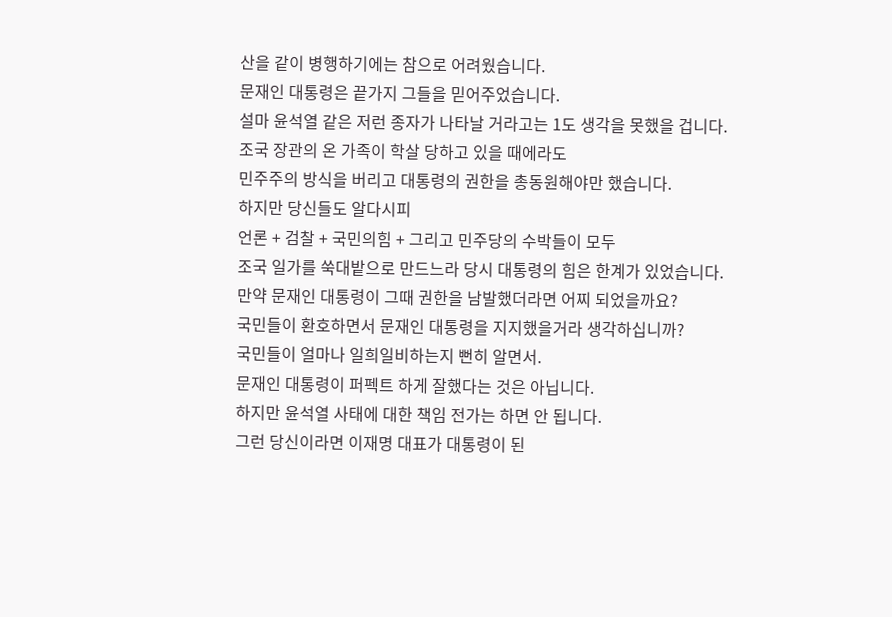산을 같이 병행하기에는 참으로 어려웠습니다.
문재인 대통령은 끝가지 그들을 믿어주었습니다.
설마 윤석열 같은 저런 종자가 나타날 거라고는 1도 생각을 못했을 겁니다.
조국 장관의 온 가족이 학살 당하고 있을 때에라도
민주주의 방식을 버리고 대통령의 권한을 총동원해야만 했습니다.
하지만 당신들도 알다시피
언론 + 검찰 + 국민의힘 + 그리고 민주당의 수박들이 모두
조국 일가를 쑥대밭으로 만드느라 당시 대통령의 힘은 한계가 있었습니다.
만약 문재인 대통령이 그때 권한을 남발했더라면 어찌 되었을까요?
국민들이 환호하면서 문재인 대통령을 지지했을거라 생각하십니까?
국민들이 얼마나 일희일비하는지 뻔히 알면서.
문재인 대통령이 퍼펙트 하게 잘했다는 것은 아닙니다.
하지만 윤석열 사태에 대한 책임 전가는 하면 안 됩니다.
그런 당신이라면 이재명 대표가 대통령이 된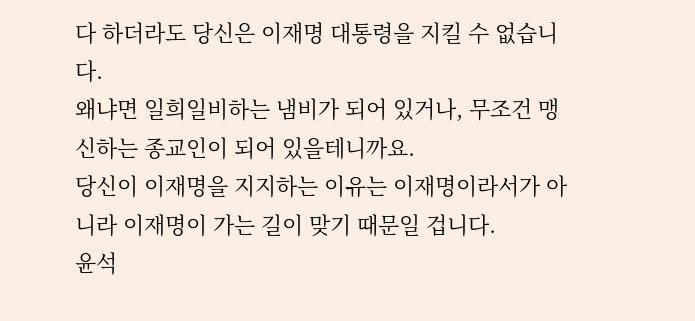다 하더라도 당신은 이재명 대통령을 지킬 수 없습니다.
왜냐면 일희일비하는 냄비가 되어 있거나, 무조건 맹신하는 종교인이 되어 있을테니까요.
당신이 이재명을 지지하는 이유는 이재명이라서가 아니라 이재명이 가는 길이 맞기 때문일 겁니다.
윤석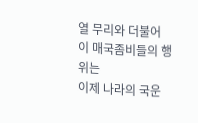열 무리와 더불어 이 매국좀비들의 행위는
이제 나라의 국운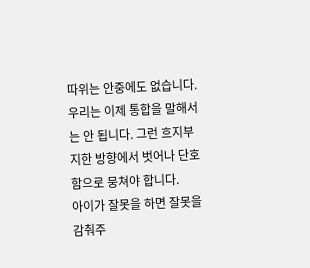따위는 안중에도 없습니다.
우리는 이제 통합을 말해서는 안 됩니다. 그런 흐지부지한 방향에서 벗어나 단호함으로 뭉쳐야 합니다.
아이가 잘못을 하면 잘못을 감춰주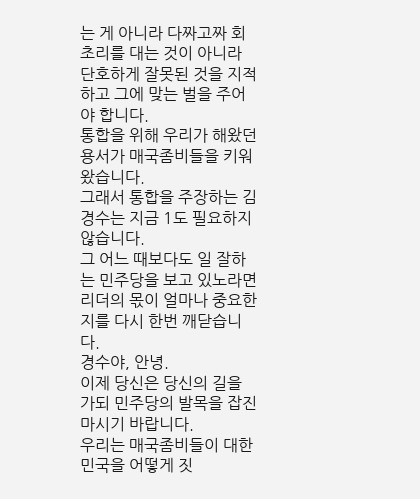는 게 아니라 다짜고짜 회초리를 대는 것이 아니라
단호하게 잘못된 것을 지적하고 그에 맞는 벌을 주어야 합니다.
통합을 위해 우리가 해왔던 용서가 매국좀비들을 키워왔습니다.
그래서 통합을 주장하는 김경수는 지금 1도 필요하지 않습니다.
그 어느 때보다도 일 잘하는 민주당을 보고 있노라면 리더의 몫이 얼마나 중요한지를 다시 한번 깨닫습니다.
경수야, 안녕.
이제 당신은 당신의 길을 가되 민주당의 발목을 잡진 마시기 바랍니다.
우리는 매국좀비들이 대한민국을 어떻게 짓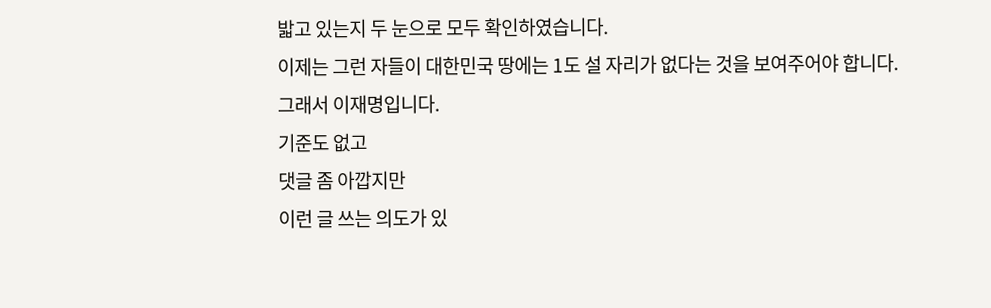밟고 있는지 두 눈으로 모두 확인하였습니다.
이제는 그런 자들이 대한민국 땅에는 1도 설 자리가 없다는 것을 보여주어야 합니다.
그래서 이재명입니다.
기준도 없고
댓글 좀 아깝지만
이런 글 쓰는 의도가 있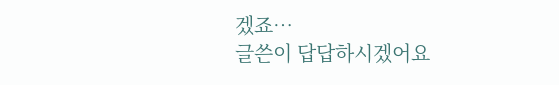겠죠…
글쓴이 답답하시겠어요